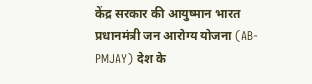केंद्र सरकार की आयुष्मान भारत प्रधानमंत्री जन आरोग्य योजना (AB-PMJAY) देश के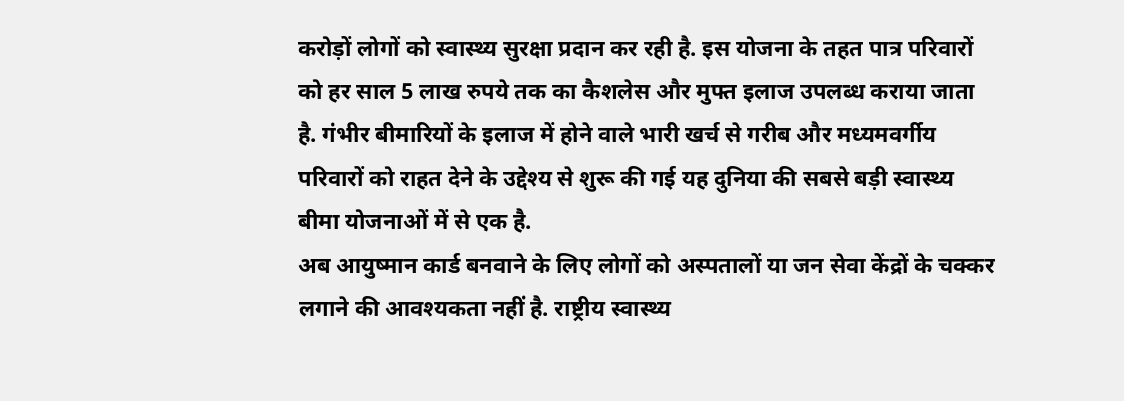करोड़ों लोगों को स्वास्थ्य सुरक्षा प्रदान कर रही है. इस योजना के तहत पात्र परिवारों को हर साल 5 लाख रुपये तक का कैशलेस और मुफ्त इलाज उपलब्ध कराया जाता है. गंभीर बीमारियों के इलाज में होने वाले भारी खर्च से गरीब और मध्यमवर्गीय परिवारों को राहत देने के उद्देश्य से शुरू की गई यह दुनिया की सबसे बड़ी स्वास्थ्य बीमा योजनाओं में से एक है.
अब आयुष्मान कार्ड बनवाने के लिए लोगों को अस्पतालों या जन सेवा केंद्रों के चक्कर लगाने की आवश्यकता नहीं है. राष्ट्रीय स्वास्थ्य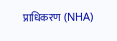प्राधिकरण (NHA)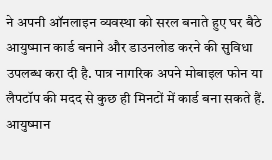ने अपनी ऑनलाइन व्यवस्था को सरल बनाते हुए घर बैठे आयुष्मान कार्ड बनाने और डाउनलोड करने की सुविधा उपलब्ध करा दी है. पात्र नागरिक अपने मोबाइल फोन या लैपटॉप की मदद से कुछ ही मिनटों में कार्ड बना सकते हैं.
आयुष्मान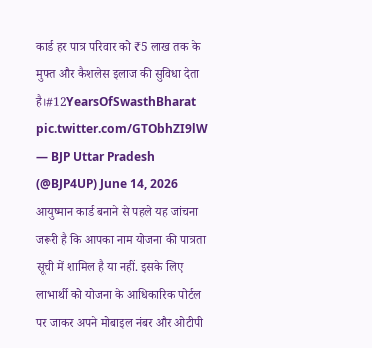कार्ड हर पात्र परिवार को ₹5 लाख तक के मुफ्त और कैशलेस इलाज की सुविधा देता है।#12YearsOfSwasthBharat pic.twitter.com/GTObhZI9lW
— BJP Uttar Pradesh (@BJP4UP) June 14, 2026
आयुष्मान कार्ड बनाने से पहले यह जांचना जरूरी है कि आपका नाम योजना की पात्रता सूची में शामिल है या नहीं. इसके लिए लाभार्थी को योजना के आधिकारिक पोर्टल पर जाकर अपने मोबाइल नंबर और ओटीपी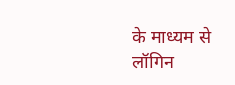के माध्यम से लॉगिन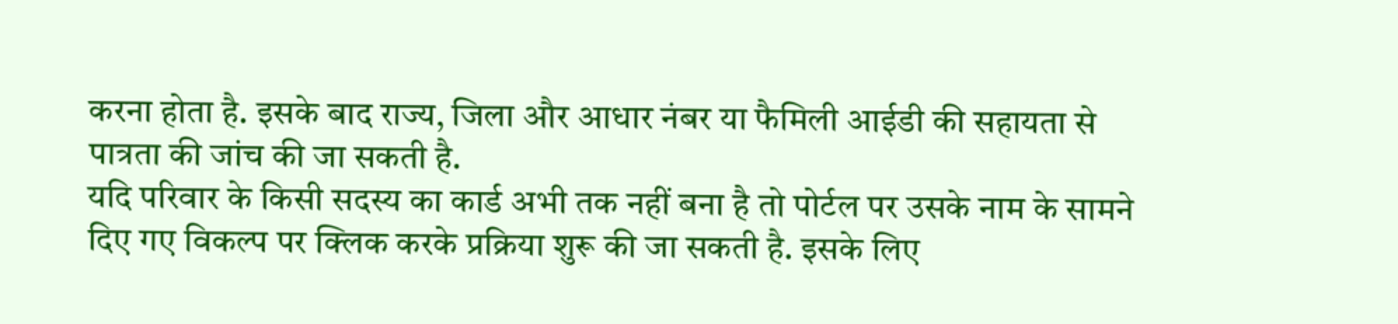करना होता है. इसके बाद राज्य, जिला और आधार नंबर या फैमिली आईडी की सहायता से पात्रता की जांच की जा सकती है.
यदि परिवार के किसी सदस्य का कार्ड अभी तक नहीं बना है तो पोर्टल पर उसके नाम के सामने दिए गए विकल्प पर क्लिक करके प्रक्रिया शुरू की जा सकती है. इसके लिए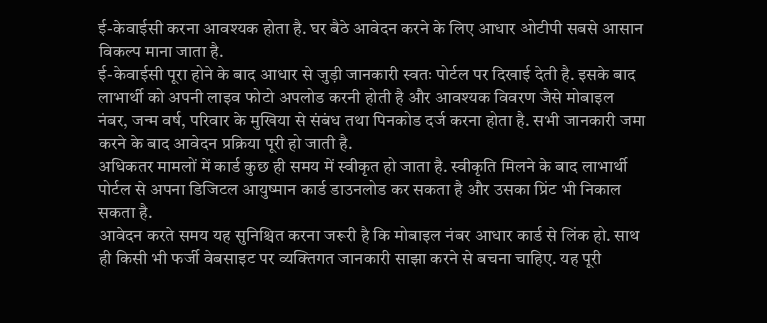ई-केवाईसी करना आवश्यक होता है. घर बैठे आवेदन करने के लिए आधार ओटीपी सबसे आसान विकल्प माना जाता है.
ई-केवाईसी पूरा होने के बाद आधार से जुड़ी जानकारी स्वतः पोर्टल पर दिखाई देती है. इसके बाद लाभार्थी को अपनी लाइव फोटो अपलोड करनी होती है और आवश्यक विवरण जैसे मोबाइल नंबर, जन्म वर्ष, परिवार के मुखिया से संबंध तथा पिनकोड दर्ज करना होता है. सभी जानकारी जमा करने के बाद आवेदन प्रक्रिया पूरी हो जाती है.
अधिकतर मामलों में कार्ड कुछ ही समय में स्वीकृत हो जाता है. स्वीकृति मिलने के बाद लाभार्थी पोर्टल से अपना डिजिटल आयुष्मान कार्ड डाउनलोड कर सकता है और उसका प्रिंट भी निकाल सकता है.
आवेदन करते समय यह सुनिश्चित करना जरूरी है कि मोबाइल नंबर आधार कार्ड से लिंक हो. साथ ही किसी भी फर्जी वेबसाइट पर व्यक्तिगत जानकारी साझा करने से बचना चाहिए. यह पूरी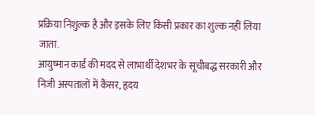प्रक्रिया निशुल्क है और इसके लिए किसी प्रकार का शुल्क नहीं लिया जाता.
आयुष्मान कार्ड की मदद से लाभार्थी देशभर के सूचीबद्ध सरकारी और निजी अस्पतालों में कैंसर, हृदय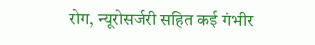रोग, न्यूरोसर्जरी सहित कई गंभीर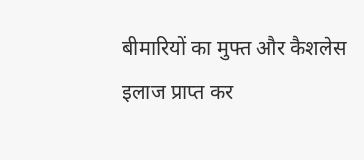बीमारियों का मुफ्त और कैशलेस इलाज प्राप्त कर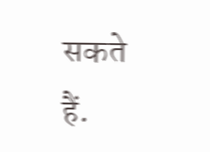सकते हैं.